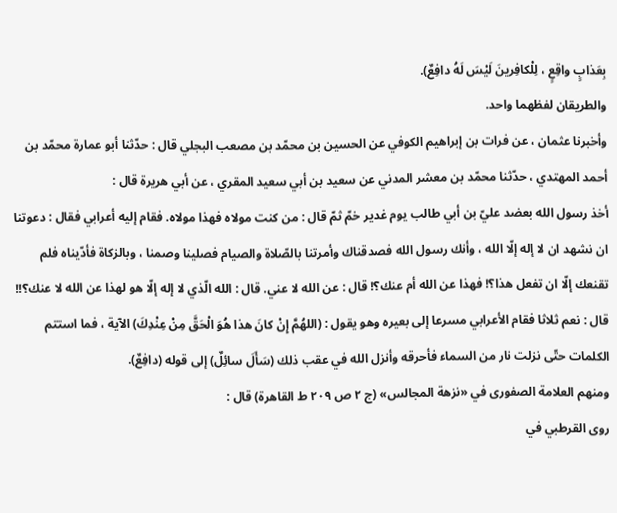بِعَذابٍ واقِعٍ ، لِلْكافِرينَ لَيْسَ لَهُ دافِعٌ).
والطريقان لفظهما واحد.
وأخبرنا عثمان ، عن فرات بن إبراهيم الكوفي عن الحسين بن محمّد بن مصعب البجلي قال : حدّثنا أبو عمارة محمّد بن أحمد المهتدي ، حدّثنا محمّد بن معشر المدني عن سعيد بن أبي سعيد المقري ، عن أبي هريرة قال :
أخذ رسول الله بعضد عليّ بن أبي طالب يوم غدير خمّ ثمّ قال : من كنت مولاه فهذا مولاه. فقام إليه أعرابي فقال : دعوتنا ان نشهد ان لا إله إلّا الله ، وأنك رسول الله فصدقناك وأمرتنا بالصّلاة والصيام فصلينا وصمنا ، وبالزكاة فأدّيناه فلم تقنعك إلّا ان تفعل هذا؟! فهذا عن الله أم عنك؟! قال : عن الله لا عني. قال : الله الّذي لا إله إلّا هو لهذا عن الله لا عنك؟!! قال : نعم ثلاثا فقام الأعرابي مسرعا إلى بعيره وهو يقول : (اللهُمَّ إِنْ كانَ هذا هُوَ الْحَقَّ مِنْ عِنْدِكَ) الآية ، فما استتم الكلمات حتّى نزلت نار من السماء فأحرقه وأنزل الله في عقب ذلك (سَأَلَ سائِلٌ) إلى قوله (دافِعٌ).
ومنهم العلامة الصفورى في «نزهة المجالس» (ج ٢ ص ٢٠٩ ط القاهرة) قال :
روى القرطبي في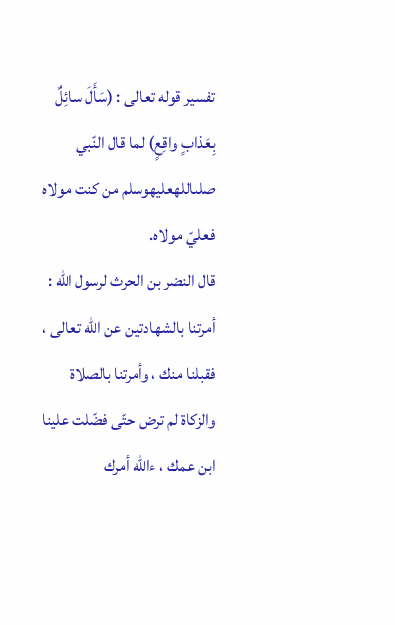تفسير قوله تعالى : (سَأَلَ سائِلٌ بِعَذابٍ واقِعٍ) لما قال النّبي صلىاللهعليهوسلم من كنت مولاه فعليّ مولاه.
قال النضر بن الحرث لرسول الله : أمرتنا بالشهادتين عن الله تعالى ، فقبلنا منك ، وأمرتنا بالصلاة والزكاة لم ترض حتّى فضّلت علينا ابن عمك ، ءالله أمرك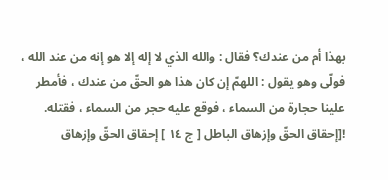بهذا أم من عندك؟ فقال : والله الذي لا إله إلا هو إنه من عند الله ، فولّى وهو يقول : اللهمّ إن كان هذا هو الحقّ من عندك ، فأمطر علينا حجارة من السماء ، فوقع عليه حجر من السماء ، فقتله.
![إحقاق الحقّ وإزهاق الباطل [ ج ١٤ ] إحقاق الحقّ وإزهاق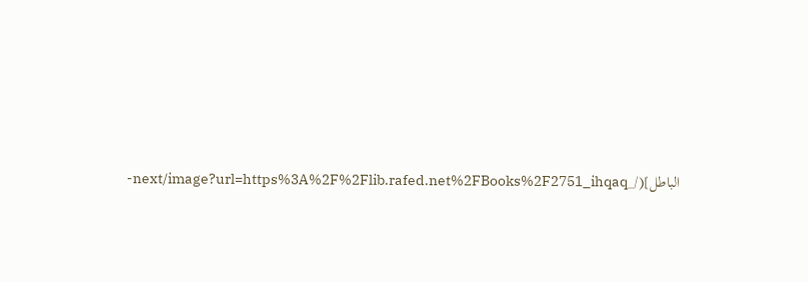الباطل](/_next/image?url=https%3A%2F%2Flib.rafed.net%2FBooks%2F2751_ihqaq-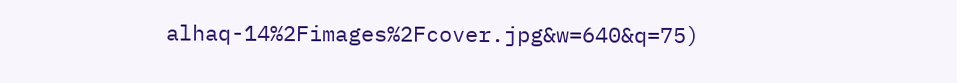alhaq-14%2Fimages%2Fcover.jpg&w=640&q=75)